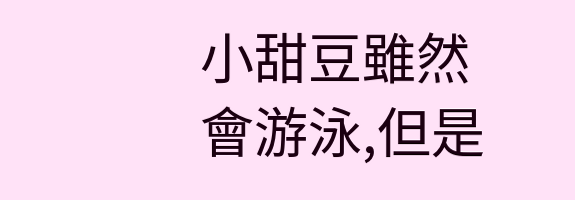小甜豆雖然會游泳,但是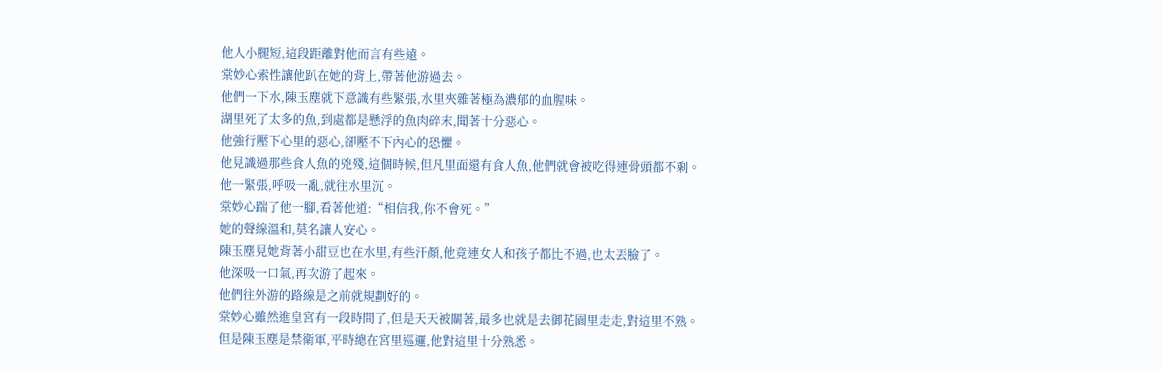他人小腿短,這段距離對他而言有些遠。
棠妙心索性讓他趴在她的背上,帶著他游過去。
他們一下水,陳玉塵就下意識有些緊張,水里夾雜著極為濃郁的血腥味。
湖里死了太多的魚,到處都是懸浮的魚肉碎末,聞著十分惡心。
他強行壓下心里的惡心,卻壓不下內心的恐懼。
他見識過那些食人魚的兇殘,這個時候,但凡里面還有食人魚,他們就會被吃得連骨頭都不剩。
他一緊張,呼吸一亂,就往水里沉。
棠妙心踹了他一腳,看著他道:“相信我,你不會死。”
她的聲線溫和,莫名讓人安心。
陳玉塵見她背著小甜豆也在水里,有些汗顏,他竟連女人和孩子都比不過,也太丟臉了。
他深吸一口氣,再次游了起來。
他們往外游的路線是之前就規劃好的。
棠妙心雖然進皇宮有一段時間了,但是天天被關著,最多也就是去御花園里走走,對這里不熟。
但是陳玉塵是禁衛軍,平時總在宮里巡邏,他對這里十分熟悉。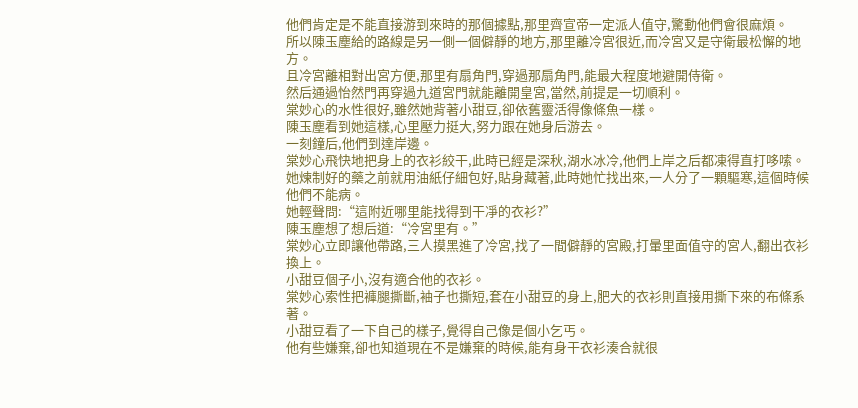他們肯定是不能直接游到來時的那個據點,那里齊宣帝一定派人值守,驚動他們會很麻煩。
所以陳玉塵給的路線是另一側一個僻靜的地方,那里離冷宮很近,而冷宮又是守衛最松懈的地方。
且冷宮離相對出宮方便,那里有扇角門,穿過那扇角門,能最大程度地避開侍衛。
然后通過怡然門再穿過九道宮門就能離開皇宮,當然,前提是一切順利。
棠妙心的水性很好,雖然她背著小甜豆,卻依舊靈活得像條魚一樣。
陳玉塵看到她這樣,心里壓力挺大,努力跟在她身后游去。
一刻鐘后,他們到達岸邊。
棠妙心飛快地把身上的衣衫絞干,此時已經是深秋,湖水冰冷,他們上岸之后都凍得直打哆嗦。
她煉制好的藥之前就用油紙仔細包好,貼身藏著,此時她忙找出來,一人分了一顆驅寒,這個時候他們不能病。
她輕聲問:“這附近哪里能找得到干凈的衣衫?”
陳玉塵想了想后道:“冷宮里有。”
棠妙心立即讓他帶路,三人摸黑進了冷宮,找了一間僻靜的宮殿,打暈里面值守的宮人,翻出衣衫換上。
小甜豆個子小,沒有適合他的衣衫。
棠妙心索性把褲腿撕斷,袖子也撕短,套在小甜豆的身上,肥大的衣衫則直接用撕下來的布條系著。
小甜豆看了一下自己的樣子,覺得自己像是個小乞丐。
他有些嫌棄,卻也知道現在不是嫌棄的時候,能有身干衣衫湊合就很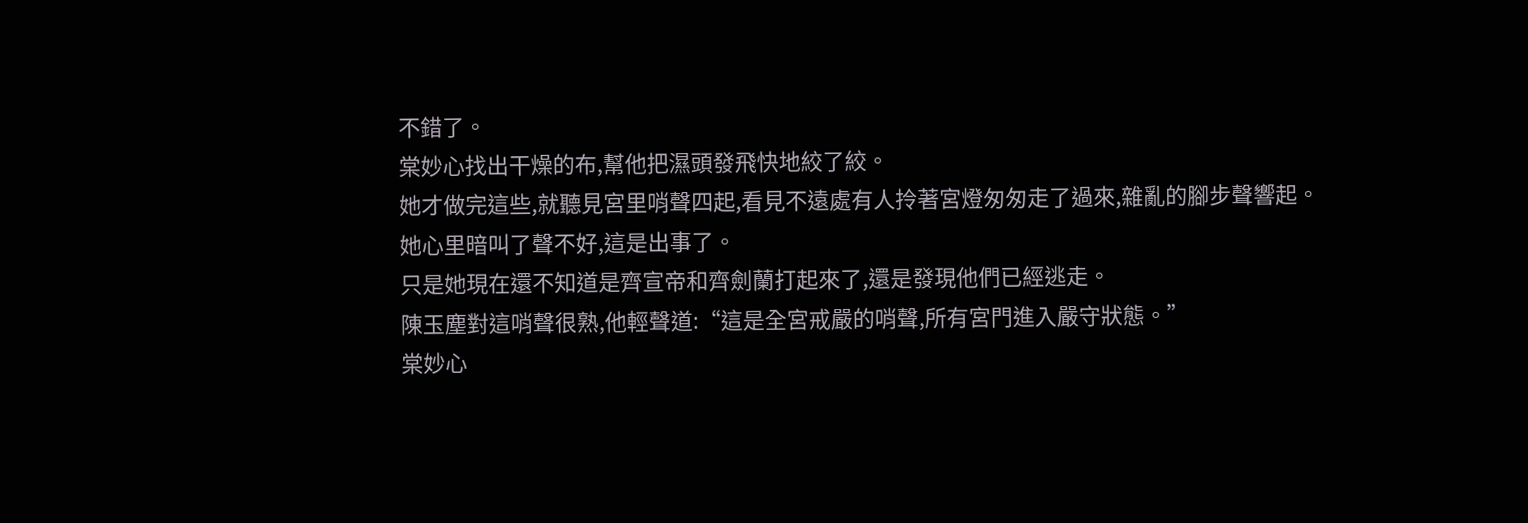不錯了。
棠妙心找出干燥的布,幫他把濕頭發飛快地絞了絞。
她才做完這些,就聽見宮里哨聲四起,看見不遠處有人拎著宮燈匆匆走了過來,雜亂的腳步聲響起。
她心里暗叫了聲不好,這是出事了。
只是她現在還不知道是齊宣帝和齊劍蘭打起來了,還是發現他們已經逃走。
陳玉塵對這哨聲很熟,他輕聲道:“這是全宮戒嚴的哨聲,所有宮門進入嚴守狀態。”
棠妙心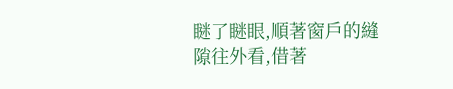瞇了瞇眼,順著窗戶的縫隙往外看,借著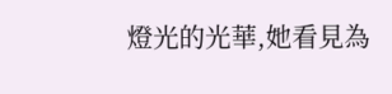燈光的光華,她看見為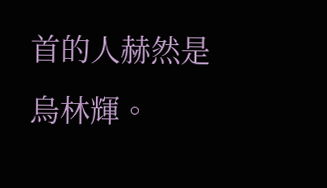首的人赫然是烏林輝。